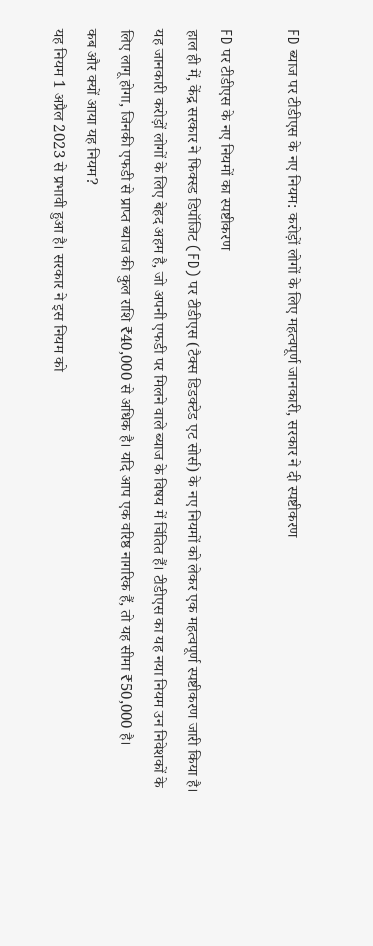FD ब्याज पर टीडीएस के नए नियम: करोड़ों लोगों के लिए महत्वपूर्ण जानकारी, सरकार ने दी स्पष्टीकरण

FD पर टीडीएस के नए नियमों का स्पष्टीकरण
हाल ही में, केंद्र सरकार ने फिक्स्ड डिपॉजिट (FD) पर टीडीएस (टैक्स डिडक्टेड एट सोर्स) के नए नियमों को लेकर एक महत्वपूर्ण स्पष्टीकरण जारी किया है। यह जानकारी करोड़ों लोगों के लिए बेहद अहम है, जो अपनी एफडी पर मिलने वाले ब्याज के विषय में चिंतित हैं। टीडीएस का यह नया नियम उन निवेशकों के लिए लागू होगा, जिनकी एफडी से प्राप्त ब्याज की कुल राशि ₹40,000 से अधिक है। यदि आप एक वरिष्ठ नागरिक हैं, तो यह सीमा ₹50,000 है।
कब और क्यों आया यह नियम?
यह नियम 1 अप्रैल 2023 से प्रभावी हुआ है। सरकार ने इस नियम को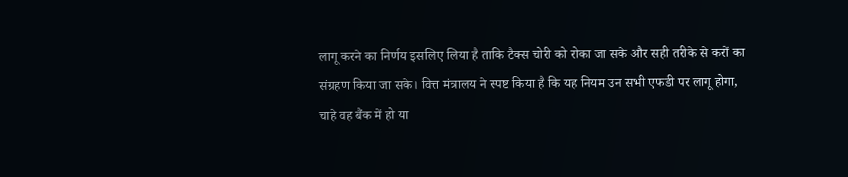लागू करने का निर्णय इसलिए लिया है ताकि टैक्स चोरी को रोका जा सके और सही तरीके से करों का संग्रहण किया जा सके। वित्त मंत्रालय ने स्पष्ट किया है कि यह नियम उन सभी एफडी पर लागू होगा, चाहे वह बैंक में हो या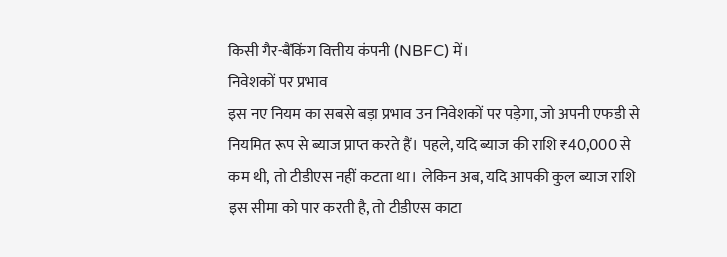किसी गैर-बैंकिंग वित्तीय कंपनी (NBFC) में।
निवेशकों पर प्रभाव
इस नए नियम का सबसे बड़ा प्रभाव उन निवेशकों पर पड़ेगा, जो अपनी एफडी से नियमित रूप से ब्याज प्राप्त करते हैं। पहले, यदि ब्याज की राशि ₹40,000 से कम थी, तो टीडीएस नहीं कटता था। लेकिन अब, यदि आपकी कुल ब्याज राशि इस सीमा को पार करती है, तो टीडीएस काटा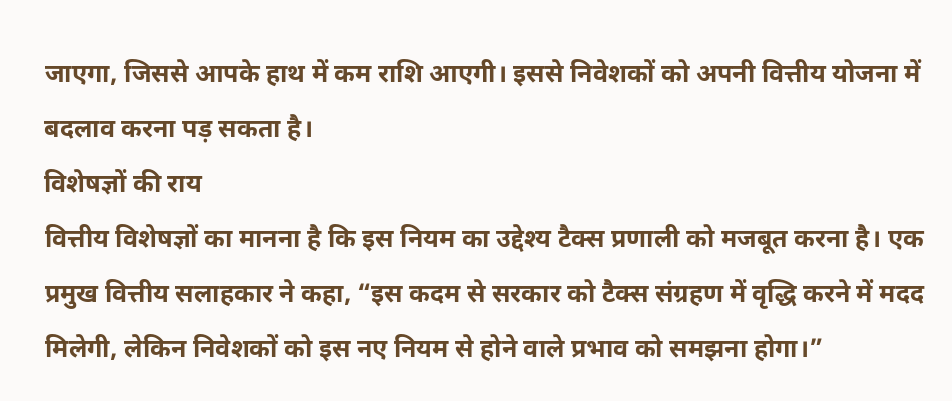जाएगा, जिससे आपके हाथ में कम राशि आएगी। इससे निवेशकों को अपनी वित्तीय योजना में बदलाव करना पड़ सकता है।
विशेषज्ञों की राय
वित्तीय विशेषज्ञों का मानना है कि इस नियम का उद्देश्य टैक्स प्रणाली को मजबूत करना है। एक प्रमुख वित्तीय सलाहकार ने कहा, “इस कदम से सरकार को टैक्स संग्रहण में वृद्धि करने में मदद मिलेगी, लेकिन निवेशकों को इस नए नियम से होने वाले प्रभाव को समझना होगा।”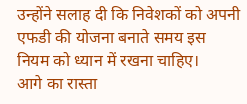उन्होंने सलाह दी कि निवेशकों को अपनी एफडी की योजना बनाते समय इस नियम को ध्यान में रखना चाहिए।
आगे का रास्ता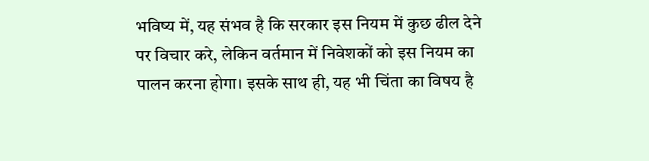भविष्य में, यह संभव है कि सरकार इस नियम में कुछ ढील देने पर विचार करे, लेकिन वर्तमान में निवेशकों को इस नियम का पालन करना होगा। इसके साथ ही, यह भी चिंता का विषय है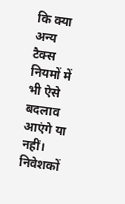कि क्या अन्य टैक्स नियमों में भी ऐसे बदलाव आएंगे या नहीं। निवेशकों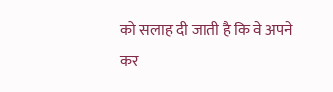को सलाह दी जाती है कि वे अपने कर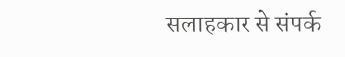सलाहकार से संपर्क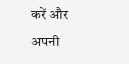करें और अपनी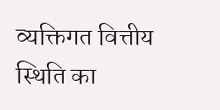व्यक्तिगत वित्तीय स्थिति का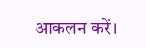आकलन करें।